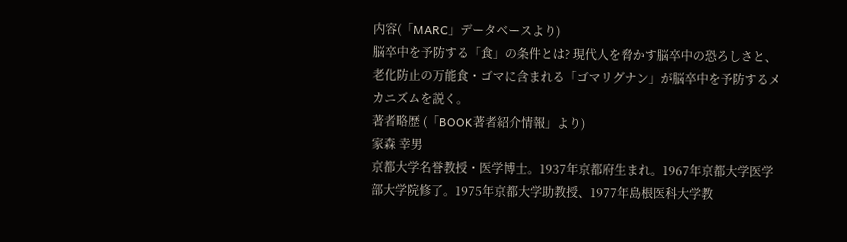内容(「MARC」データベースより)
脳卒中を予防する「食」の条件とは? 現代人を脅かす脳卒中の恐ろしさと、老化防止の万能食・ゴマに含まれる「ゴマリグナン」が脳卒中を予防するメカニズムを説く。
著者略歴 (「BOOK著者紹介情報」より)
家森 幸男
京都大学名誉教授・医学博士。1937年京都府生まれ。1967年京都大学医学部大学院修了。1975年京都大学助教授、1977年島根医科大学教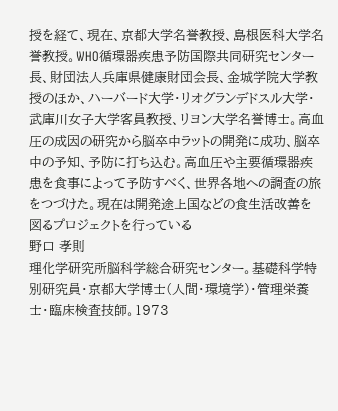授を経て、現在、京都大学名誉教授、島根医科大学名誉教授。WHO循環器疾患予防国際共同研究センター長、財団法人兵庫県健康財団会長、金城学院大学教授のほか、ハーバード大学・リオグランデドスル大学・武庫川女子大学客員教授、リヨン大学名誉博士。高血圧の成因の研究から脳卒中ラットの開発に成功、脳卒中の予知、予防に打ち込む。高血圧や主要循環器疾患を食事によって予防すべく、世界各地への調査の旅をつづけた。現在は開発途上国などの食生活改善を図るプロジェクトを行っている
野口 孝則
理化学研究所脳科学総合研究センター。基礎科学特別研究員・京都大学博士(人間・環境学)・管理栄養士・臨床検査技師。1973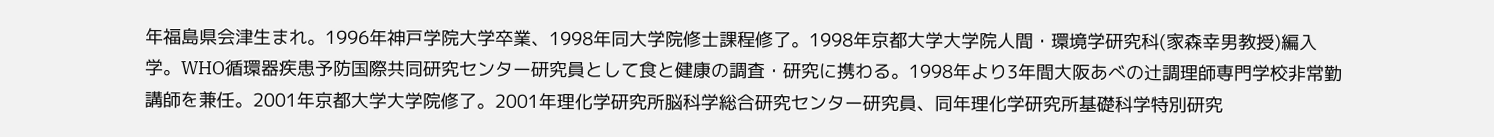年福島県会津生まれ。1996年神戸学院大学卒業、1998年同大学院修士課程修了。1998年京都大学大学院人間・環境学研究科(家森幸男教授)編入学。WHO循環器疾患予防国際共同研究センター研究員として食と健康の調査・研究に携わる。1998年より3年間大阪あべの辻調理師専門学校非常勤講師を兼任。2001年京都大学大学院修了。2001年理化学研究所脳科学総合研究センター研究員、同年理化学研究所基礎科学特別研究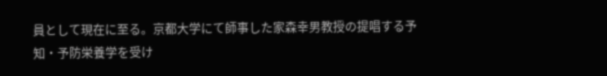員として現在に至る。京都大学にて師事した家森幸男教授の提唱する予知・予防栄養学を受け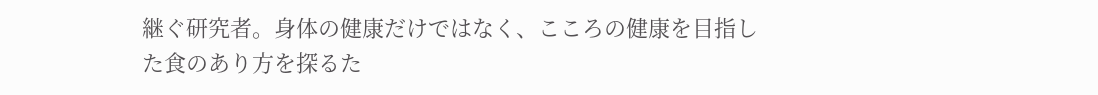継ぐ研究者。身体の健康だけではなく、こころの健康を目指した食のあり方を探るた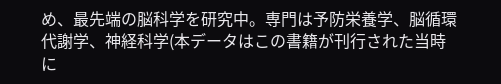め、最先端の脳科学を研究中。専門は予防栄養学、脳循環代謝学、神経科学(本データはこの書籍が刊行された当時に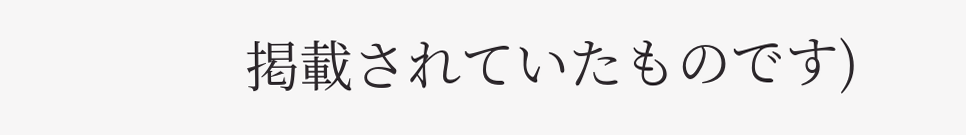掲載されていたものです)